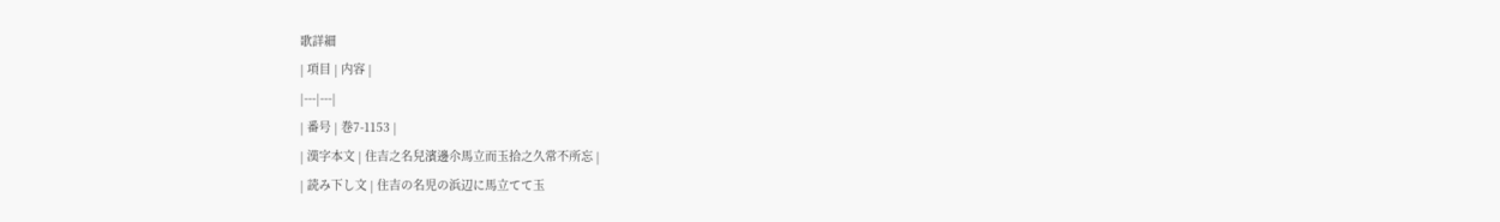歌詳細
| 項目 | 内容 |
|---|---|
| 番号 | 巻7-1153 |
| 漢字本文 | 住吉之名兒濱邊尒馬立而玉拾之久常不所忘 |
| 読み下し文 | 住吉の名児の浜辺に馬立てて玉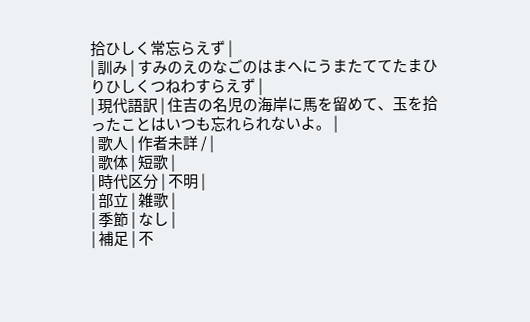拾ひしく常忘らえず |
| 訓み | すみのえのなごのはまへにうまたててたまひりひしくつねわすらえず |
| 現代語訳 | 住吉の名児の海岸に馬を留めて、玉を拾ったことはいつも忘れられないよ。 |
| 歌人 | 作者未詳 / |
| 歌体 | 短歌 |
| 時代区分 | 不明 |
| 部立 | 雑歌 |
| 季節 | なし |
| 補足 | 不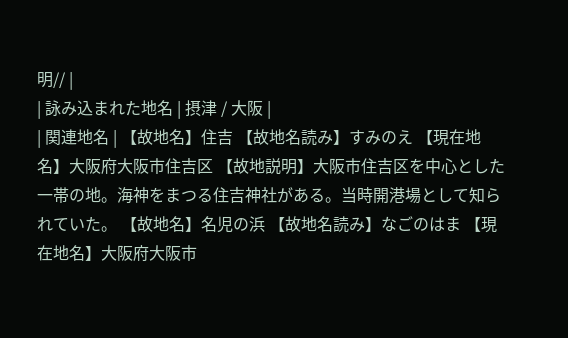明// |
| 詠み込まれた地名 | 摂津 / 大阪 |
| 関連地名 | 【故地名】住吉 【故地名読み】すみのえ 【現在地名】大阪府大阪市住吉区 【故地説明】大阪市住吉区を中心とした一帯の地。海神をまつる住吉神社がある。当時開港場として知られていた。 【故地名】名児の浜 【故地名読み】なごのはま 【現在地名】大阪府大阪市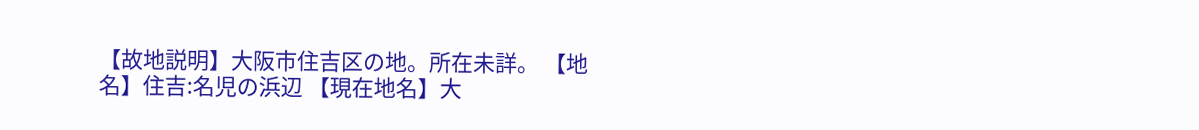【故地説明】大阪市住吉区の地。所在未詳。 【地名】住吉:名児の浜辺 【現在地名】大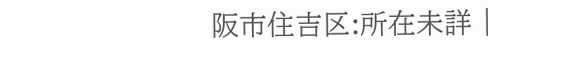阪市住吉区:所在未詳 |